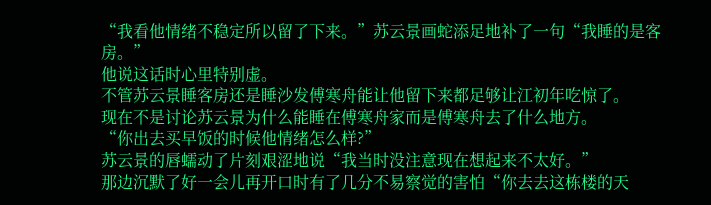“我看他情绪不稳定所以留了下来。”苏云景画蛇添足地补了一句“我睡的是客房。”
他说这话时心里特别虚。
不管苏云景睡客房还是睡沙发傅寒舟能让他留下来都足够让江初年吃惊了。
现在不是讨论苏云景为什么能睡在傅寒舟家而是傅寒舟去了什么地方。
“你出去买早饭的时候他情绪怎么样?”
苏云景的唇蠕动了片刻艰涩地说“我当时没注意现在想起来不太好。”
那边沉默了好一会儿再开口时有了几分不易察觉的害怕“你去去这栋楼的天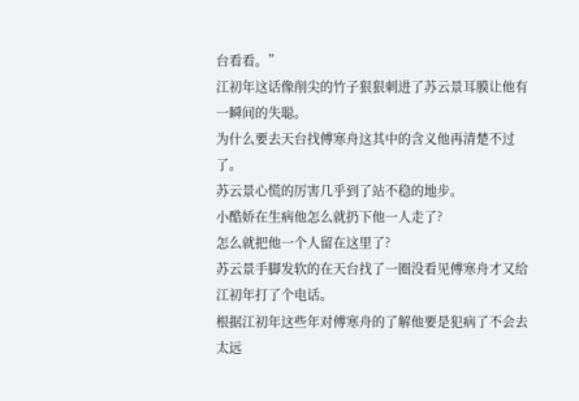台看看。”
江初年这话像削尖的竹子狠狠刺进了苏云景耳膜让他有一瞬间的失聪。
为什么要去天台找傅寒舟这其中的含义他再清楚不过了。
苏云景心慌的厉害几乎到了站不稳的地步。
小酷娇在生病他怎么就扔下他一人走了?
怎么就把他一个人留在这里了?
苏云景手脚发软的在天台找了一圈没看见傅寒舟才又给江初年打了个电话。
根据江初年这些年对傅寒舟的了解他要是犯病了不会去太远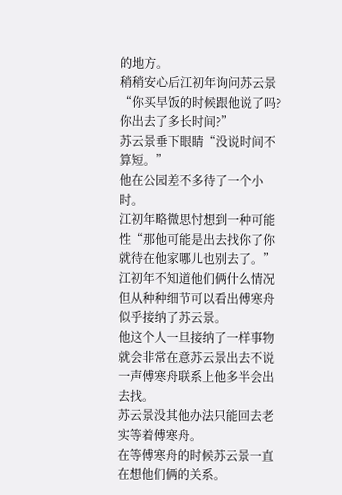的地方。
稍稍安心后江初年询问苏云景“你买早饭的时候跟他说了吗?你出去了多长时间?”
苏云景垂下眼睛“没说时间不算短。”
他在公园差不多待了一个小时。
江初年略微思忖想到一种可能性“那他可能是出去找你了你就待在他家哪儿也别去了。”
江初年不知道他们俩什么情况但从种种细节可以看出傅寒舟似乎接纳了苏云景。
他这个人一旦接纳了一样事物就会非常在意苏云景出去不说一声傅寒舟联系上他多半会出去找。
苏云景没其他办法只能回去老实等着傅寒舟。
在等傅寒舟的时候苏云景一直在想他们俩的关系。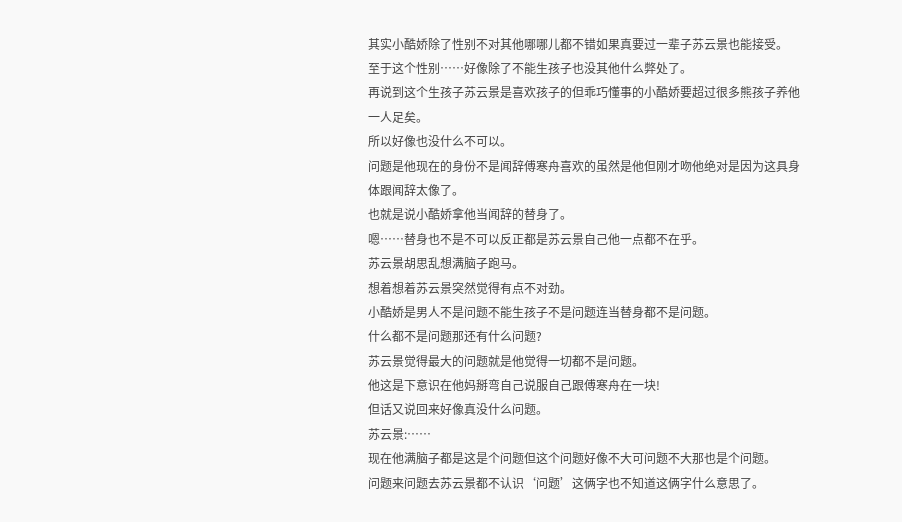其实小酷娇除了性别不对其他哪哪儿都不错如果真要过一辈子苏云景也能接受。
至于这个性别……好像除了不能生孩子也没其他什么弊处了。
再说到这个生孩子苏云景是喜欢孩子的但乖巧懂事的小酷娇要超过很多熊孩子养他一人足矣。
所以好像也没什么不可以。
问题是他现在的身份不是闻辞傅寒舟喜欢的虽然是他但刚才吻他绝对是因为这具身体跟闻辞太像了。
也就是说小酷娇拿他当闻辞的替身了。
嗯……替身也不是不可以反正都是苏云景自己他一点都不在乎。
苏云景胡思乱想满脑子跑马。
想着想着苏云景突然觉得有点不对劲。
小酷娇是男人不是问题不能生孩子不是问题连当替身都不是问题。
什么都不是问题那还有什么问题?
苏云景觉得最大的问题就是他觉得一切都不是问题。
他这是下意识在他妈掰弯自己说服自己跟傅寒舟在一块!
但话又说回来好像真没什么问题。
苏云景:……
现在他满脑子都是这是个问题但这个问题好像不大可问题不大那也是个问题。
问题来问题去苏云景都不认识‘问题’这俩字也不知道这俩字什么意思了。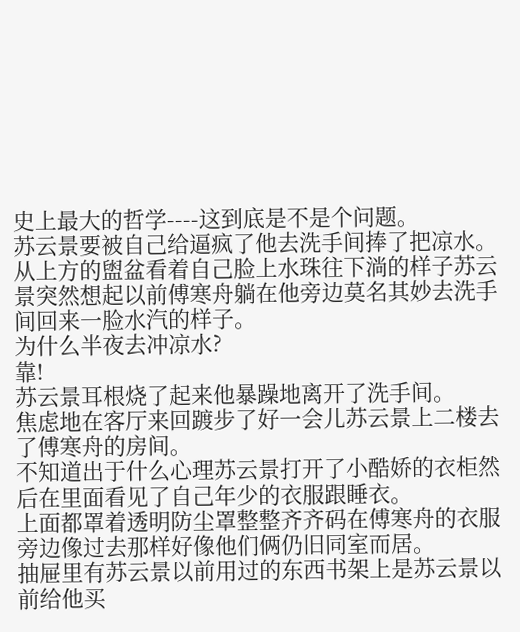史上最大的哲学----这到底是不是个问题。
苏云景要被自己给逼疯了他去洗手间捧了把凉水。
从上方的盥盆看着自己脸上水珠往下淌的样子苏云景突然想起以前傅寒舟躺在他旁边莫名其妙去洗手间回来一脸水汽的样子。
为什么半夜去冲凉水?
靠!
苏云景耳根烧了起来他暴躁地离开了洗手间。
焦虑地在客厅来回踱步了好一会儿苏云景上二楼去了傅寒舟的房间。
不知道出于什么心理苏云景打开了小酷娇的衣柜然后在里面看见了自己年少的衣服跟睡衣。
上面都罩着透明防尘罩整整齐齐码在傅寒舟的衣服旁边像过去那样好像他们俩仍旧同室而居。
抽屉里有苏云景以前用过的东西书架上是苏云景以前给他买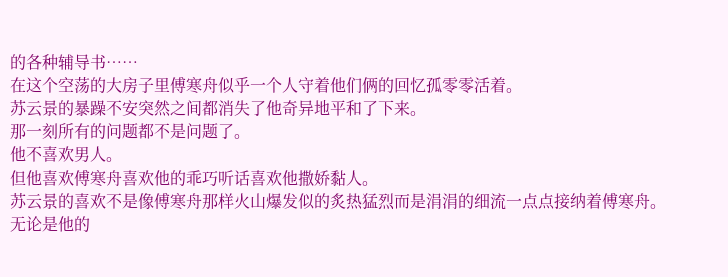的各种辅导书……
在这个空荡的大房子里傅寒舟似乎一个人守着他们俩的回忆孤零零活着。
苏云景的暴躁不安突然之间都消失了他奇异地平和了下来。
那一刻所有的问题都不是问题了。
他不喜欢男人。
但他喜欢傅寒舟喜欢他的乖巧听话喜欢他撒娇黏人。
苏云景的喜欢不是像傅寒舟那样火山爆发似的炙热猛烈而是涓涓的细流一点点接纳着傅寒舟。
无论是他的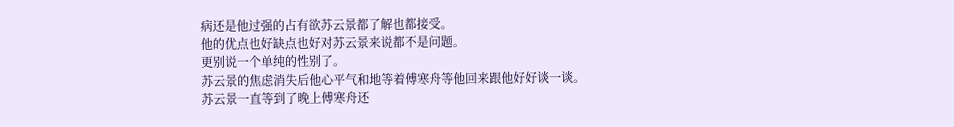病还是他过强的占有欲苏云景都了解也都接受。
他的优点也好缺点也好对苏云景来说都不是问题。
更别说一个单纯的性别了。
苏云景的焦虑消失后他心平气和地等着傅寒舟等他回来跟他好好谈一谈。
苏云景一直等到了晚上傅寒舟还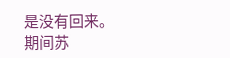是没有回来。
期间苏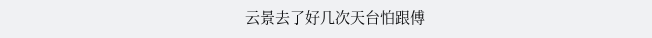云景去了好几次天台怕跟傅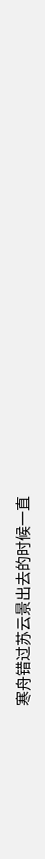寒舟错过苏云景出去的时候一直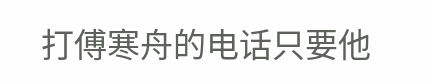打傅寒舟的电话只要他